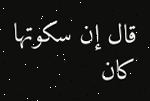قال إن سكوتها كان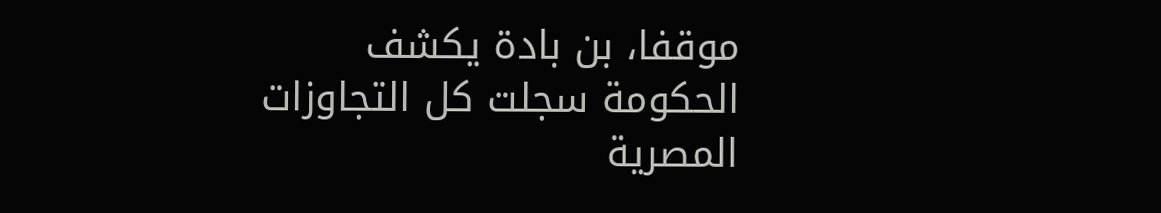موقفا، بن بادة يكشف
الحكومة سجلت كل التجاوزات المصرية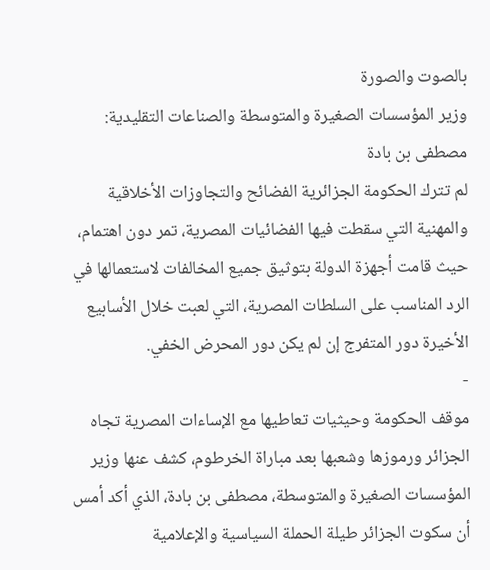بالصوت والصورة
وزير المؤسسات الصغيرة والمتوسطة والصناعات التقليدية: مصطفى بن بادة
لم تترك الحكومة الجزائرية الفضائح والتجاوزات الأخلاقية والمهنية التي سقطت فيها الفضائيات المصرية، تمر دون اهتمام، حيث قامت أجهزة الدولة بتوثيق جميع المخالفات لاستعمالها في الرد المناسب على السلطات المصرية، التي لعبت خلال الأسابيع الأخيرة دور المتفرج إن لم يكن دور المحرض الخفي.
-
موقف الحكومة وحيثيات تعاطيها مع الإساءات المصرية تجاه الجزائر ورموزها وشعبها بعد مباراة الخرطوم، كشف عنها وزير المؤسسات الصغيرة والمتوسطة، مصطفى بن بادة، الذي أكد أمس أن سكوت الجزائر طيلة الحملة السياسية والإعلامية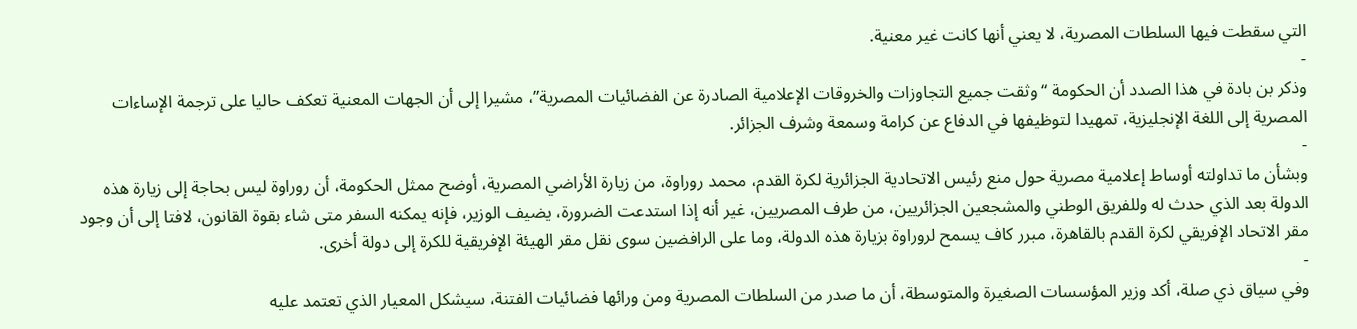التي سقطت فيها السلطات المصرية، لا يعني أنها كانت غير معنية.
-
وذكر بن بادة في هذا الصدد أن الحكومة “وثقت جميع التجاوزات والخروقات الإعلامية الصادرة عن الفضائيات المصرية”، مشيرا إلى أن الجهات المعنية تعكف حاليا على ترجمة الإساءات المصرية إلى اللغة الإنجليزية، تمهيدا لتوظيفها في الدفاع عن كرامة وسمعة وشرف الجزائر.
-
وبشأن ما تداولته أوساط إعلامية مصرية حول منع رئيس الاتحادية الجزائرية لكرة القدم، محمد روراوة، من زيارة الأراضي المصرية، أوضح ممثل الحكومة، أن روراوة ليس بحاجة إلى زيارة هذه الدولة بعد الذي حدث له وللفريق الوطني والمشجعين الجزائريين، من طرف المصريين، غير أنه إذا استدعت الضرورة، يضيف الوزير، فإنه يمكنه السفر متى شاء بقوة القانون، لافتا إلى أن وجود مقر الاتحاد الإفريقي لكرة القدم بالقاهرة، مبرر كاف يسمح لروراوة بزيارة هذه الدولة، وما على الرافضين سوى نقل مقر الهيئة الإفريقية للكرة إلى دولة أخرى.
-
وفي سياق ذي صلة، أكد وزير المؤسسات الصغيرة والمتوسطة، أن ما صدر من السلطات المصرية ومن ورائها فضائيات الفتنة، سيشكل المعيار الذي تعتمد عليه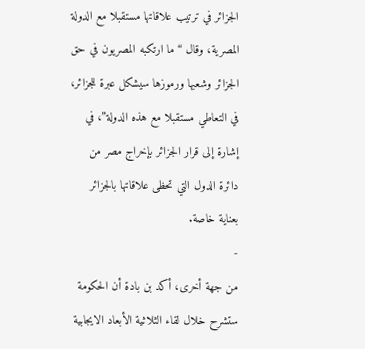الجزائر في ترتيب علاقاتها مستقبلا مع الدولة المصرية، وقال “ما ارتكبه المصريون في حق الجزائر وشعبها ورموزها سيشكل عبرة للجزائر، في التعاطي مستقبلا مع هذه الدولة”، في إشارة إلى قرار الجزائر بإخراج مصر من دائرة الدول التي تحظى علاقاتها بالجزائر بعناية خاصة.
-
من جهة أخرى، أكد بن بادة أن الحكومة ستشرح خلال لقاء الثلاثية الأبعاد الايجابية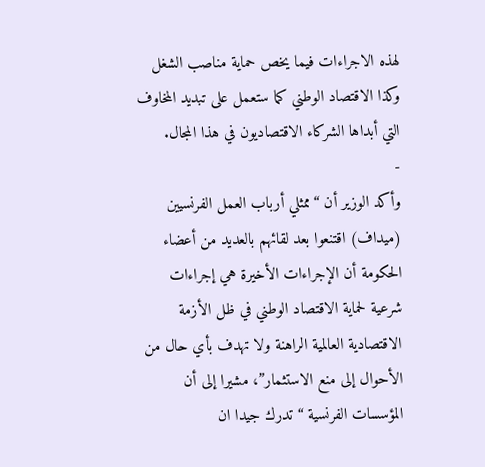لهذه الاجراءات فيما يخص حماية مناصب الشغل وكذا الاقتصاد الوطني كما ستعمل على تبديد المخاوف التي أبداها الشركاء الاقتصاديون في هذا المجال.
-
وأكد الوزير أن “ممثلي أرباب العمل الفرنسيين (ميداف) اقتنعوا بعد لقائهم بالعديد من أعضاء الحكومة أن الإجراءات الأخيرة هي إجراءات شرعية لحماية الاقتصاد الوطني في ظل الأزمة الاقتصادية العالمية الراهنة ولا تهدف بأي حال من الأحوال إلى منع الاستثمار”، مشيرا إلى أن المؤسسات الفرنسية “تدرك جيدا ان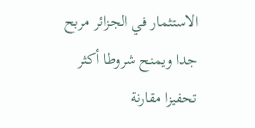الاستثمار في الجزائر مربح جدا ويمنح شروطا أكثر تحفيزا مقارنة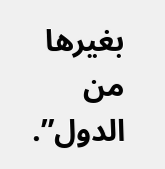بغيرها من الدول”.